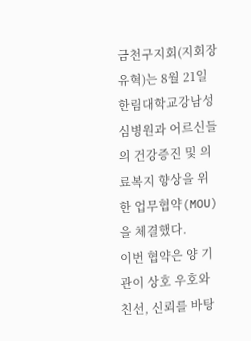금천구지회(지회장 유혁)는 8월 21일 한림대학교강남성심병원과 어르신들의 건강증진 및 의료복지 향상을 위한 업무협약(MOU)을 체결했다.
이번 협약은 양 기관이 상호 우호와 친선, 신뢰를 바탕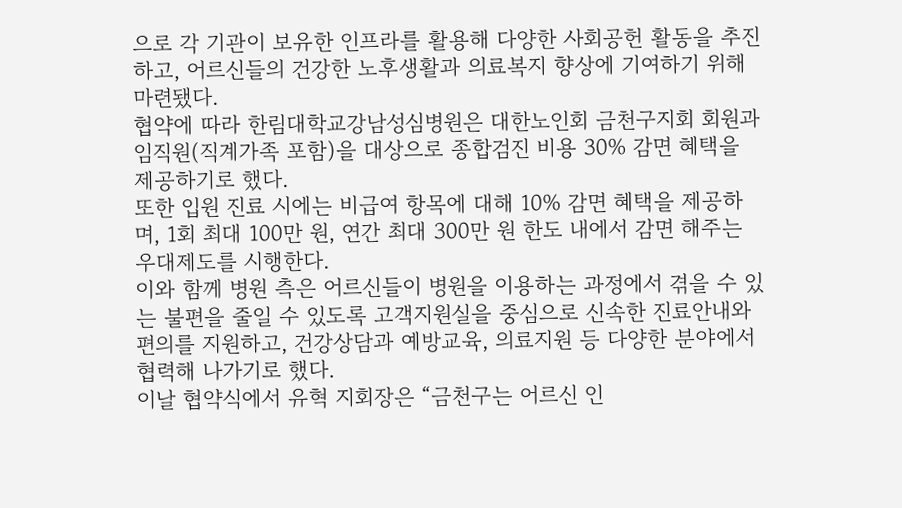으로 각 기관이 보유한 인프라를 활용해 다양한 사회공헌 활동을 추진하고, 어르신들의 건강한 노후생활과 의료복지 향상에 기여하기 위해 마련됐다.
협약에 따라 한림대학교강남성심병원은 대한노인회 금천구지회 회원과 임직원(직계가족 포함)을 대상으로 종합검진 비용 30% 감면 혜택을 제공하기로 했다.
또한 입원 진료 시에는 비급여 항목에 대해 10% 감면 혜택을 제공하며, 1회 최대 100만 원, 연간 최대 300만 원 한도 내에서 감면 해주는 우대제도를 시행한다.
이와 함께 병원 측은 어르신들이 병원을 이용하는 과정에서 겪을 수 있는 불편을 줄일 수 있도록 고객지원실을 중심으로 신속한 진료안내와 편의를 지원하고, 건강상담과 예방교육, 의료지원 등 다양한 분야에서 협력해 나가기로 했다.
이날 협약식에서 유혁 지회장은 “금천구는 어르신 인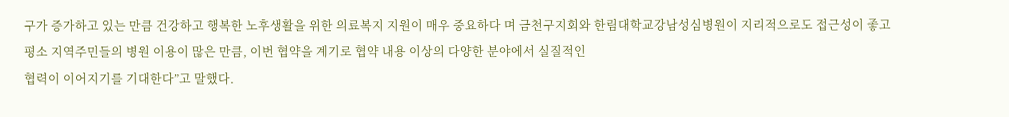구가 증가하고 있는 만큼 건강하고 행복한 노후생활을 위한 의료복지 지원이 매우 중요하다 며 금천구지회와 한림대학교강남성심병원이 지리적으로도 접근성이 좋고 평소 지역주민들의 병원 이용이 많은 만큼, 이번 협약을 계기로 협약 내용 이상의 다양한 분야에서 실질적인
협력이 이어지기를 기대한다”고 말했다.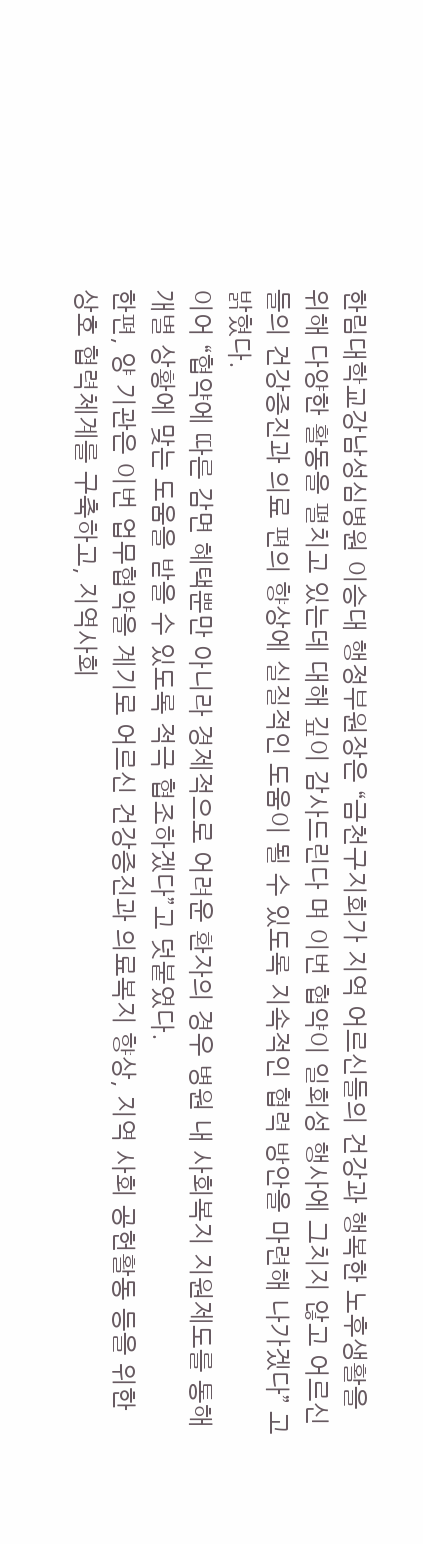한림대학교강남성심병원 이승대 행정부원장은 “금천구지회가 지역 어르신들의 건강과 행복한 노후생활을 위해 다양한 활동을 펼치고 있는데 대해 깊이 감사드린다 며 이번 협약이 일회성 행사에 그치지 않고 어르신들의 건강증진과 의료 편의 향상에 실질적인 도움이 될 수 있도록 지속적인 협력 방안을 마련해 나가겠다” 고 밝혔다.
이어 “협약에 따른 감면 혜택뿐만 아니라 경제적으로 어려운 환자의 경우 병원 내 사회복지 지원제도를 통해 개별 상황에 맞는 도움을 받을 수 있도록 적극 협조하겠다”고 덧붙였다.
한편, 양 기관은 이번 업무협약을 계기로 어르신 건강증진과 의료복지 향상, 지역 사회 공헌활동 등을 위한 상호 협력체계를 구축하고, 지역사회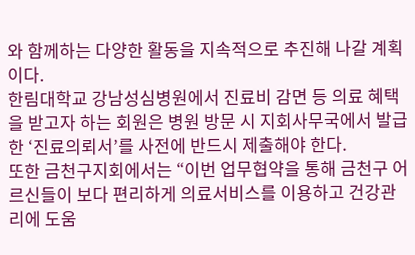와 함께하는 다양한 활동을 지속적으로 추진해 나갈 계획이다.
한림대학교 강남성심병원에서 진료비 감면 등 의료 혜택을 받고자 하는 회원은 병원 방문 시 지회사무국에서 발급한 ‘진료의뢰서’를 사전에 반드시 제출해야 한다.
또한 금천구지회에서는 “이번 업무협약을 통해 금천구 어르신들이 보다 편리하게 의료서비스를 이용하고 건강관리에 도움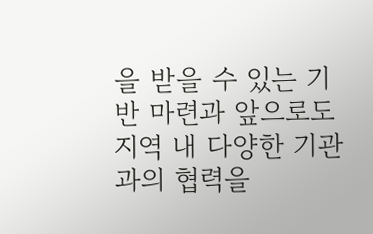을 받을 수 있는 기반 마련과 앞으로도 지역 내 다양한 기관과의 협력을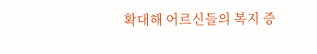확대해 어르신들의 복지 증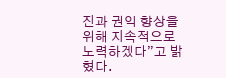진과 권익 향상을 위해 지속적으로 노력하겠다”고 밝혔다.